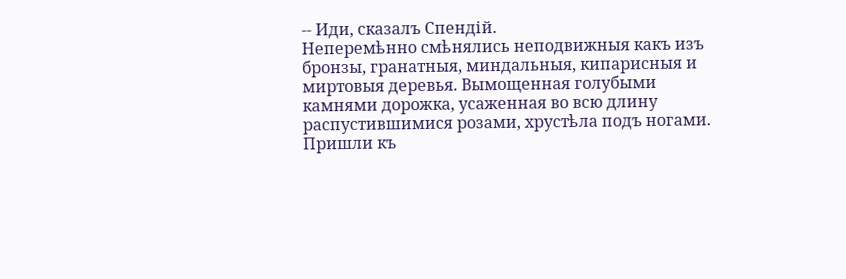-- Иди, сказалъ Спендій.
Неперемѣнно смѣнялись неподвижныя какъ изъ бронзы, гранатныя, миндальныя, кипарисныя и миртовыя деревья. Вымощенная голубыми камнями дорожка, усаженная во всю длину распустившимися розами, хрустѣла подъ ногами.
Пришли къ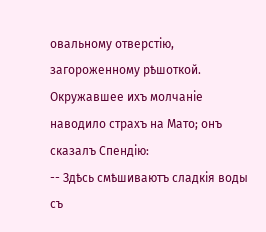овальному отверстію, загороженному рѣшоткой. Окружавшее ихъ молчаніе наводило страхъ на Мато; онъ сказалъ Спендію:
-- Здѣсь смѣшиваютъ сладкія воды съ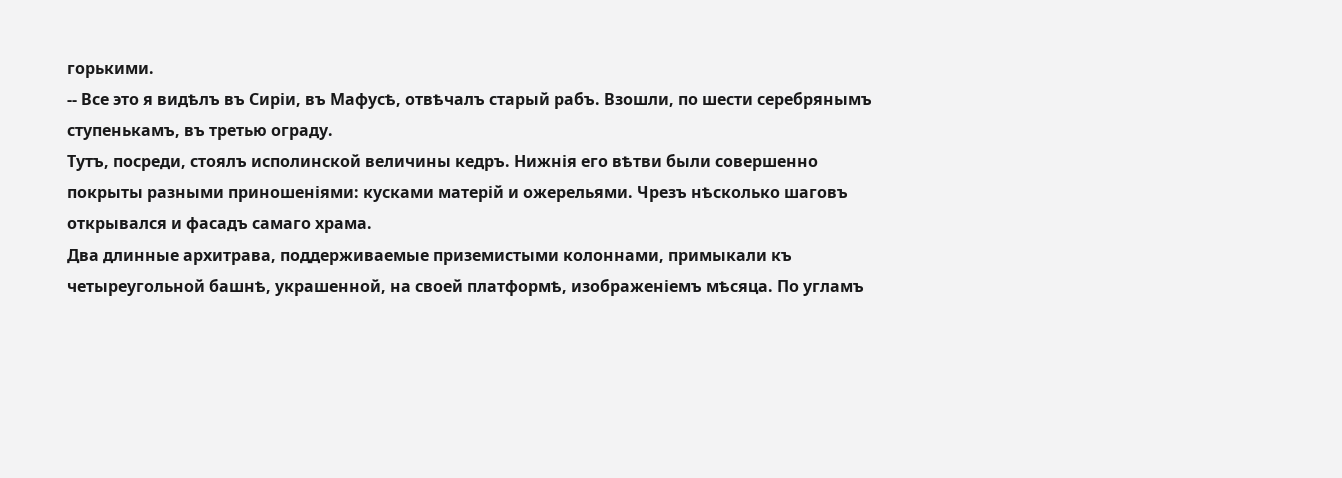горькими.
-- Все это я видѣлъ въ Сиріи, въ Мафусѣ, отвѣчалъ старый рабъ. Взошли, по шести серебрянымъ ступенькамъ, въ третью ограду.
Тутъ, посреди, стоялъ исполинской величины кедръ. Нижнія его вѣтви были совершенно покрыты разными приношеніями: кусками матерій и ожерельями. Чрезъ нѣсколько шаговъ открывался и фасадъ самаго храма.
Два длинные архитрава, поддерживаемые приземистыми колоннами, примыкали къ четыреугольной башнѣ, украшенной, на своей платформѣ, изображеніемъ мѣсяца. По угламъ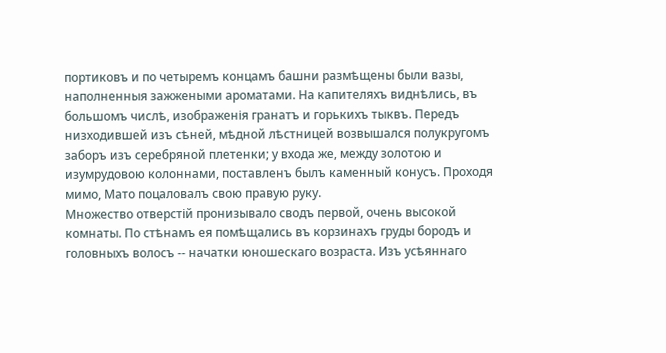портиковъ и по четыремъ концамъ башни размѣщены были вазы, наполненныя зажжеными ароматами. На капителяхъ виднѣлись, въ большомъ числѣ, изображенія гранатъ и горькихъ тыквъ. Передъ низходившей изъ сѣней, мѣдной лѣстницей возвышался полукругомъ заборъ изъ серебряной плетенки; у входа же, между золотою и изумрудовою колоннами, поставленъ былъ каменный конусъ. Проходя мимо, Мато поцаловалъ свою правую руку.
Множество отверстій пронизывало сводъ первой, очень высокой комнаты. По стѣнамъ ея помѣщались въ корзинахъ груды бородъ и головныхъ волосъ -- начатки юношескаго возраста. Изъ усѣяннаго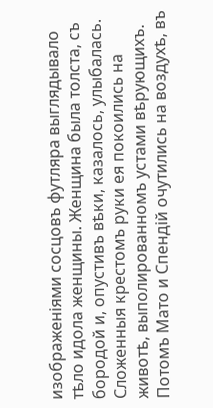изображеніями сосцовъ футляра выглядывало тѣло идола женщины. Женщина была толста, съ бородой и, опустивъ вѣки, казалось, улыбалась. Сложенныя крестомъ руки ея покоились на животѣ, выполированномъ устами вѣрующихъ.
Потомъ Мато и Спендій очутились на воздухѣ, въ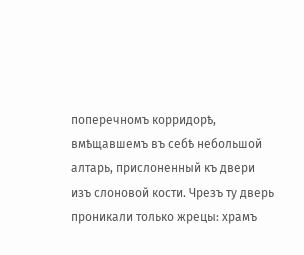поперечномъ корридорѣ, вмѣщавшемъ въ себѣ небольшой алтарь, прислоненный къ двери изъ слоновой кости. Чрезъ ту дверь проникали только жрецы: храмъ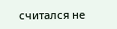считался не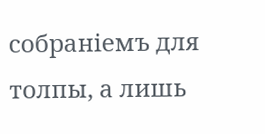собраніемъ для толпы, а лишь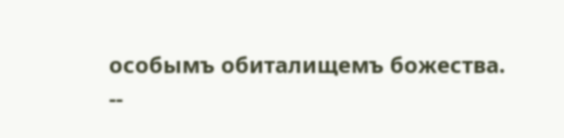особымъ обиталищемъ божества.
--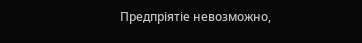Предпріятіе невозможно,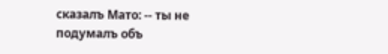сказалъ Мато: -- ты не подумалъ объ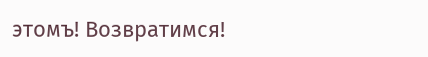этомъ! Возвратимся!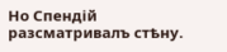Но Спендій разсматривалъ стѣну.